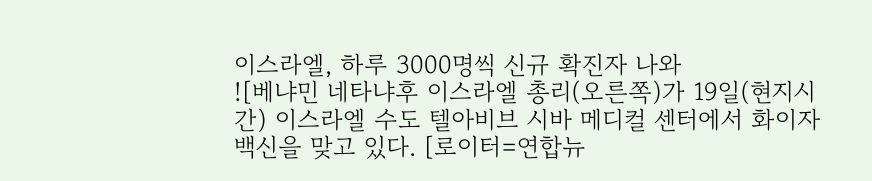이스라엘, 하루 3000명씩 신규 확진자 나와
![베냐민 네타냐후 이스라엘 총리(오른쪽)가 19일(현지시간) 이스라엘 수도 텔아비브 시바 메디컬 센터에서 화이자 백신을 맞고 있다. [로이터=연합뉴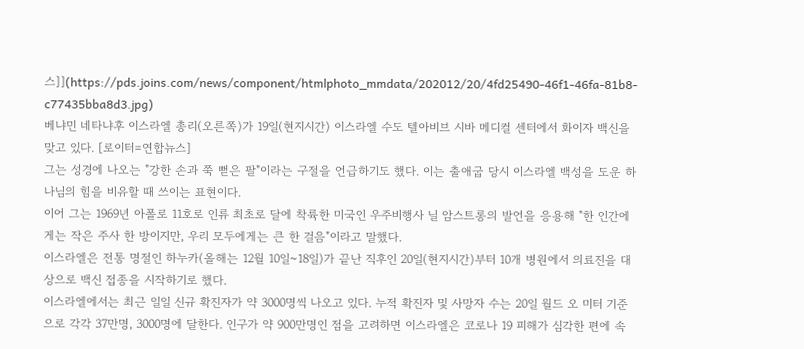스]](https://pds.joins.com/news/component/htmlphoto_mmdata/202012/20/4fd25490-46f1-46fa-81b8-c77435bba8d3.jpg)
베냐민 네타냐후 이스라엘 총리(오른쪽)가 19일(현지시간) 이스라엘 수도 텔아비브 시바 메디컬 센터에서 화이자 백신을 맞고 있다. [로이터=연합뉴스]
그는 성경에 나오는 "강한 손과 쭉 뻗은 팔"이라는 구절을 언급하기도 했다. 이는 출애굽 당시 이스라엘 백성을 도운 하나님의 힘을 비유할 때 쓰이는 표현이다.
이어 그는 1969년 아폴로 11호로 인류 최초로 달에 착륙한 미국인 우주비행사 닐 암스트롱의 발언을 응용해 "한 인간에게는 작은 주사 한 방이지만, 우리 모두에게는 큰 한 걸음"이라고 말했다.
이스라엘은 전통 명절인 하누카(올해는 12월 10일~18일)가 끝난 직후인 20일(현지시간)부터 10개 병원에서 의료진을 대상으로 백신 접종을 시작하기로 했다.
이스라엘에서는 최근 일일 신규 확진자가 약 3000명씩 나오고 있다. 누적 확진자 및 사망자 수는 20일 월드 오 미터 기준으로 각각 37만명, 3000명에 달한다. 인구가 약 900만명인 점을 고려하면 이스라엘은 코로나 19 피해가 심각한 편에 속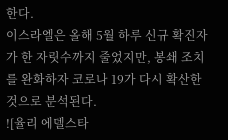한다.
이스라엘은 올해 5월 하루 신규 확진자가 한 자릿수까지 줄었지만, 봉쇄 조치를 완화하자 코로나 19가 다시 확산한 것으로 분석된다.
![율리 에델스타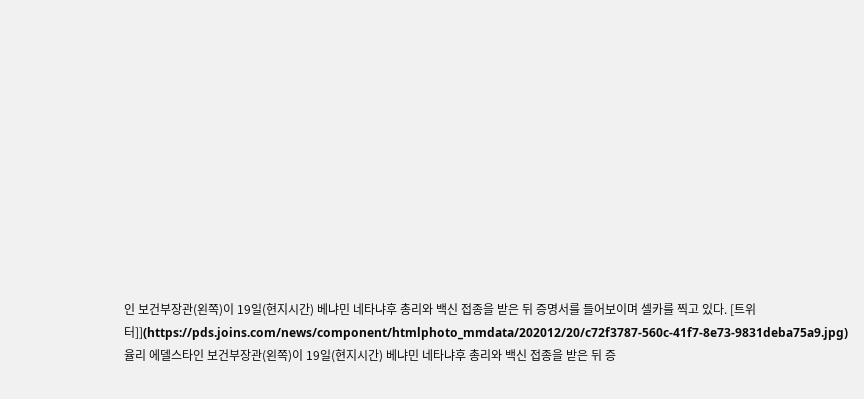인 보건부장관(왼쪽)이 19일(현지시간) 베냐민 네타냐후 총리와 백신 접종을 받은 뒤 증명서를 들어보이며 셀카를 찍고 있다. [트위터]](https://pds.joins.com/news/component/htmlphoto_mmdata/202012/20/c72f3787-560c-41f7-8e73-9831deba75a9.jpg)
율리 에델스타인 보건부장관(왼쪽)이 19일(현지시간) 베냐민 네타냐후 총리와 백신 접종을 받은 뒤 증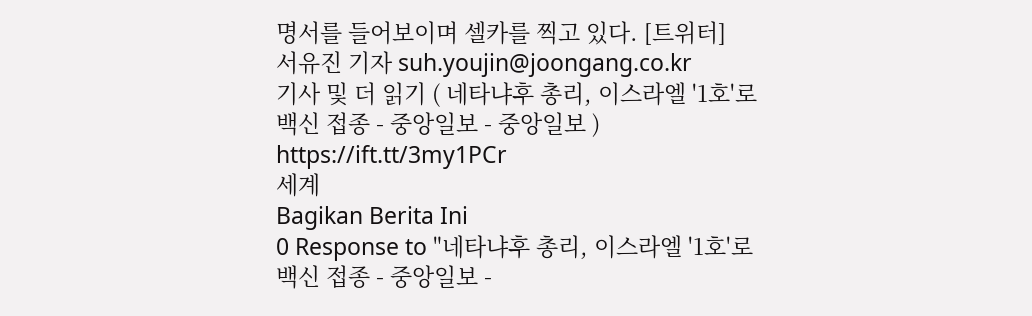명서를 들어보이며 셀카를 찍고 있다. [트위터]
서유진 기자 suh.youjin@joongang.co.kr
기사 및 더 읽기 ( 네타냐후 총리, 이스라엘 '1호'로 백신 접종 - 중앙일보 - 중앙일보 )
https://ift.tt/3my1PCr
세계
Bagikan Berita Ini
0 Response to "네타냐후 총리, 이스라엘 '1호'로 백신 접종 - 중앙일보 -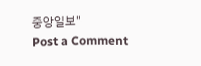중앙일보"
Post a Comment